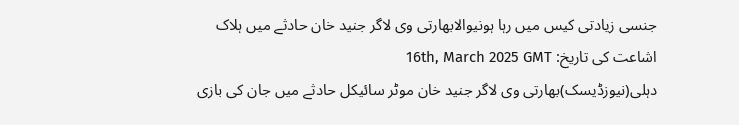جنسی زیادتی کیس میں رہا ہونیوالابھارتی وی لاگر جنید خان حادثے میں ہلاک
اشاعت کی تاریخ: 16th, March 2025 GMT
دہلی(نیوزڈیسک)بھارتی وی لاگر جنید خان موٹر سائیکل حادثے میں جان کی بازی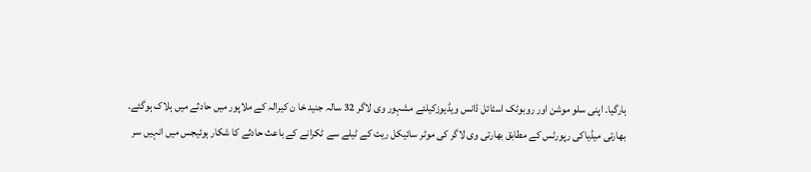ہارگیا۔ اپنی سلو موشن اور روبوٹک اسٹائل ڈانس ویڈیوزکیلئے مشہور وی لاگر 32 سالہ جنید خا ن کیرالہ کے ملاپور میں حادثے میں ہلاک ہوگئے۔
بھارتی میڈیاکی رپورٹس کے مطابق بھارتی وی لاگر کی موٹر سائیکل ریت کے ٹیلے سے ٹکرانے کے باعث حادثے کا شکار ہوئیجس میں انہیں سر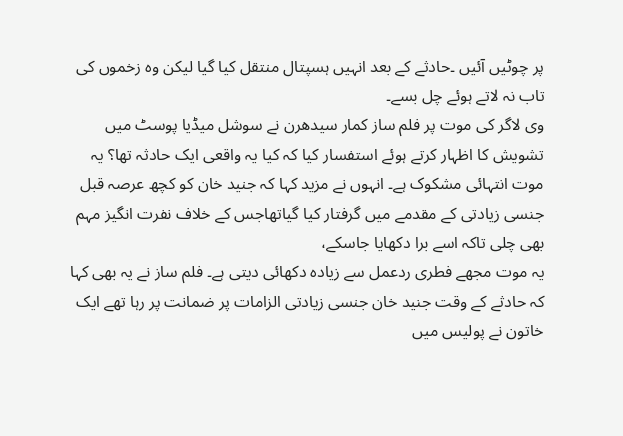پر چوٹیں آئیں ۔حادثے کے بعد انہیں ہسپتال منتقل کیا گیا لیکن وہ زخموں کی تاب نہ لاتے ہوئے چل بسے۔
وی لاگر کی موت پر فلم ساز کمار سیدھرن نے سوشل میڈیا پوسٹ میں تشویش کا اظہار کرتے ہوئے استفسار کیا کہ کیا یہ واقعی ایک حادثہ تھا؟ یہ موت انتہائی مشکوک ہے۔ انہوں نے مزید کہا کہ جنید خان کو کچھ عرصہ قبل جنسی زیادتی کے مقدمے میں گرفتار کیا گیاتھاجس کے خلاف نفرت انگیز مہم بھی چلی تاکہ اسے برا دکھایا جاسکے،
یہ موت مجھے فطری ردعمل سے زیادہ دکھائی دیتی ہے۔ فلم ساز نے یہ بھی کہا کہ حادثے کے وقت جنید خان جنسی زیادتی الزامات پر ضمانت پر رہا تھے ایک خاتون نے پولیس میں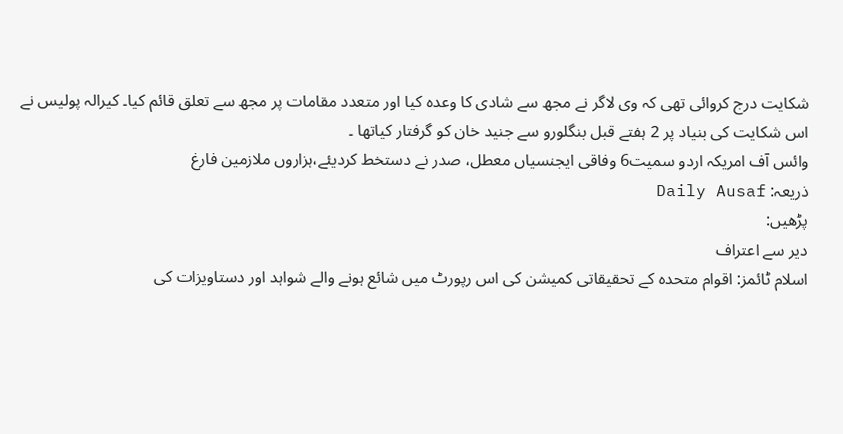شکایت درج کروائی تھی کہ وی لاگر نے مجھ سے شادی کا وعدہ کیا اور متعدد مقامات پر مجھ سے تعلق قائم کیا۔ کیرالہ پولیس نے اس شکایت کی بنیاد پر 2 ہفتے قبل بنگلورو سے جنید خان کو گرفتار کیاتھا ۔
وائس آف امریکہ اردو سمیت6 وفاقی ایجنسیاں معطل، صدر نے دستخط کردیئے،ہزاروں ملازمین فارغ
ذریعہ: Daily Ausaf
پڑھیں:
دیر سے اعتراف
اسلام ٹائمز: اقوام متحدہ کے تحقیقاتی کمیشن کی اس رپورٹ میں شائع ہونے والے شواہد اور دستاویزات کی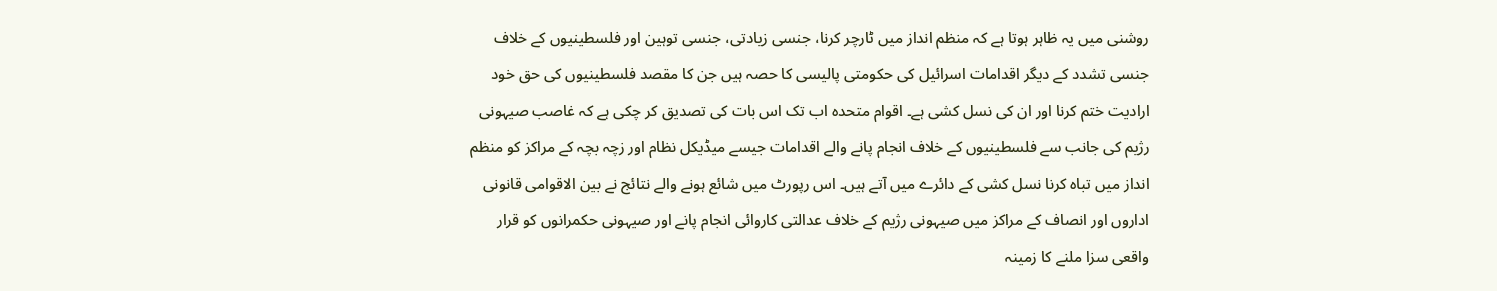روشنی میں یہ ظاہر ہوتا ہے کہ منظم انداز میں ٹارچر کرنا، جنسی زیادتی، جنسی توہین اور فلسطینیوں کے خلاف جنسی تشدد کے دیگر اقدامات اسرائیل کی حکومتی پالیسی کا حصہ ہیں جن کا مقصد فلسطینیوں کی حق خود ارادیت ختم کرنا اور ان کی نسل کشی ہے۔ اقوام متحدہ اب تک اس بات کی تصدیق کر چکی ہے کہ غاصب صیہونی رژیم کی جانب سے فلسطینیوں کے خلاف انجام پانے والے اقدامات جیسے میڈیکل نظام اور زچہ بچہ کے مراکز کو منظم انداز میں تباہ کرنا نسل کشی کے دائرے میں آتے ہیں۔ اس رپورٹ میں شائع ہونے والے نتائج نے بین الاقوامی قانونی اداروں اور انصاف کے مراکز میں صیہونی رژیم کے خلاف عدالتی کاروائی انجام پانے اور صیہونی حکمرانوں کو قرار واقعی سزا ملنے کا زمینہ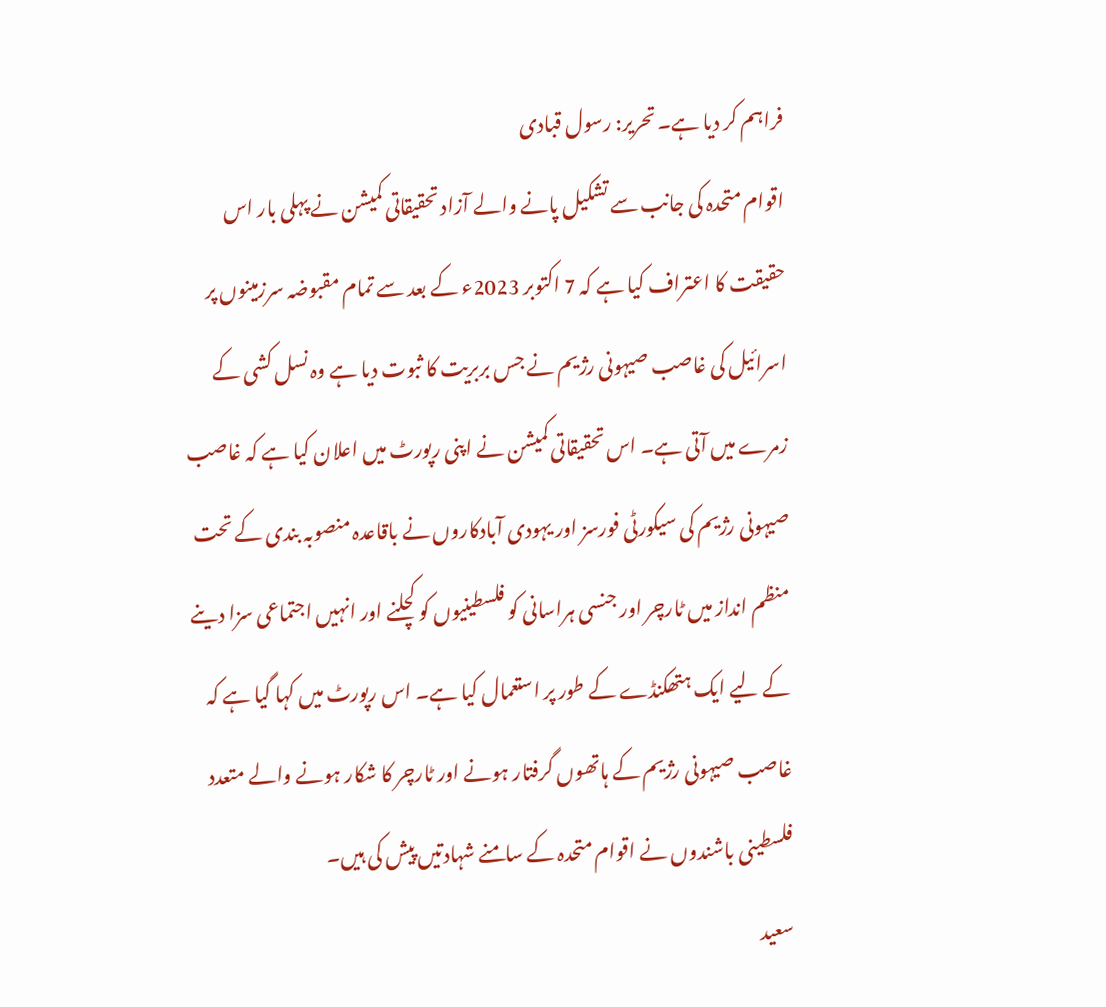فراہم کر دیا ہے۔ تحریر: رسول قبادی
اقوام متحدہ کی جانب سے تشکیل پانے والے آزاد تحقیقاتی کمیشن نے پہلی بار اس حقیقت کا اعتراف کیا ہے کہ 7 اکتوبر 2023ء کے بعد سے تمام مقبوضہ سرزمینوں پر اسرائیل کی غاصب صیہونی رژیم نے جس بربریت کا ثبوت دیا ہے وہ نسل کشی کے زمرے میں آتی ہے۔ اس تحقیقاتی کمیشن نے اپنی رپورٹ میں اعلان کیا ہے کہ غاصب صیہونی رژیم کی سیکورٹی فورسز اور یہودی آبادکاروں نے باقاعدہ منصوبہ بندی کے تحت منظم انداز میں ٹارچر اور جنسی ہراسانی کو فلسطینیوں کو کچلنے اور انہیں اجتماعی سزا دینے کے لیے ایک ہتھکنڈے کے طور پر استعمال کیا ہے۔ اس رپورٹ میں کہا گیا ہے کہ غاصب صیہونی رژیم کے ہاتھوں گرفتار ہونے اور ٹارچر کا شکار ہونے والے متعدد فلسطینی باشندوں نے اقوام متحدہ کے سامنے شہادتیں پیش کی ہیں۔
سعید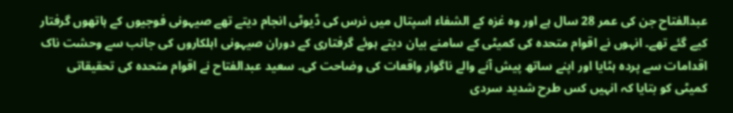عبدالفتاح جن کی عمر 28 سال ہے اور وہ غزہ کے الشفاء اسپتال میں نرس کی ڈیوٹی انجام دیتے تھے صیہونی فوجیوں کے ہاتھوں گرفتار کیے گئے تھے۔ انہوں نے اقوام متحدہ کی کمیٹی کے سامنے بیان دیتے ہوئے گرفتاری کے دوران صیہونی اہلکاروں کی جانب سے وحشت ناک اقدامات سے پردہ ہٹایا اور اپنے ساتھ پیش آنے والے ناگوار واقعات کی وضاحت کی۔ سعید عبدالفتاح نے اقوام متحدہ کی تحقیقاتی کمیٹی کو بتایا کہ انہیں کس طرح شدید سردی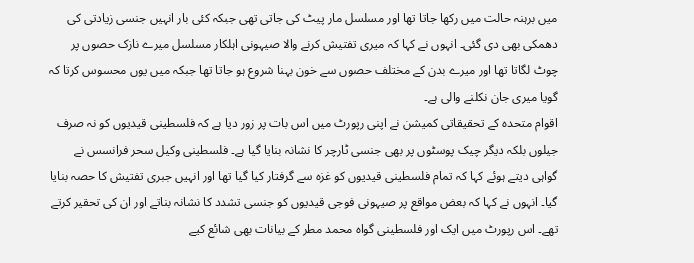میں برہنہ حالت میں رکھا جاتا تھا اور مسلسل مار پیٹ کی جاتی تھی جبکہ کئی بار انہیں جنسی زیادتی کی دھمکی بھی دی گئی۔ انہوں نے کہا کہ میری تفتیش کرنے والا صیہونی اہلکار مسلسل میرے نازک حصوں پر چوٹ لگاتا تھا اور میرے بدن کے مختلف حصوں سے خون بہنا شروع ہو جاتا تھا جبکہ میں یوں محسوس کرتا کہ گویا میری جان نکلنے والی ہے۔
اقوام متحدہ کے تحقیقاتی کمیشن نے اپنی رپورٹ میں اس بات پر زور دیا ہے کہ فلسطینی قیدیوں کو نہ صرف جیلوں بلکہ دیگر چیک پوسٹوں پر بھی جنسی ٹارچر کا نشانہ بنایا گیا ہے۔ فلسطینی وکیل سحر فرانسس نے گواہی دیتے ہوئے کہا کہ تمام فلسطینی قیدیوں کو غزہ سے گرفتار کیا گیا تھا اور انہیں جبری تفتیش کا حصہ بنایا گیا۔ انہوں نے کہا کہ بعض مواقع پر صیہونی فوجی قیدیوں کو جنسی تشدد کا نشانہ بناتے اور ان کی تحقیر کرتے تھے۔ اس رپورٹ میں ایک اور فلسطینی گواہ محمد مطر کے بیانات بھی شائع کیے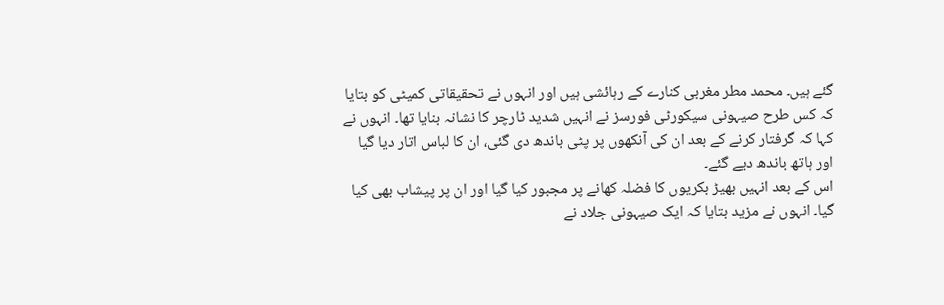گئے ہیں۔ محمد مطر مغربی کنارے کے رہائشی ہیں اور انہوں نے تحقیقاتی کمیٹی کو بتایا کہ کس طرح صیہونی سیکورٹی فورسز نے انہیں شدید ٹارچر کا نشانہ بنایا تھا۔ انہوں نے کہا کہ گرفتار کرنے کے بعد ان کی آنکھوں پر پٹی باندھ دی گئی، ان کا لباس اتار دیا گیا اور ہاتھ باندھ دیے گئے۔
اس کے بعد انہیں بھیڑ بکریوں کا فضلہ کھانے پر مجبور کیا گیا اور ان پر پیشاب بھی کیا گیا۔ انہوں نے مزید بتایا کہ ایک صیہونی جلاد نے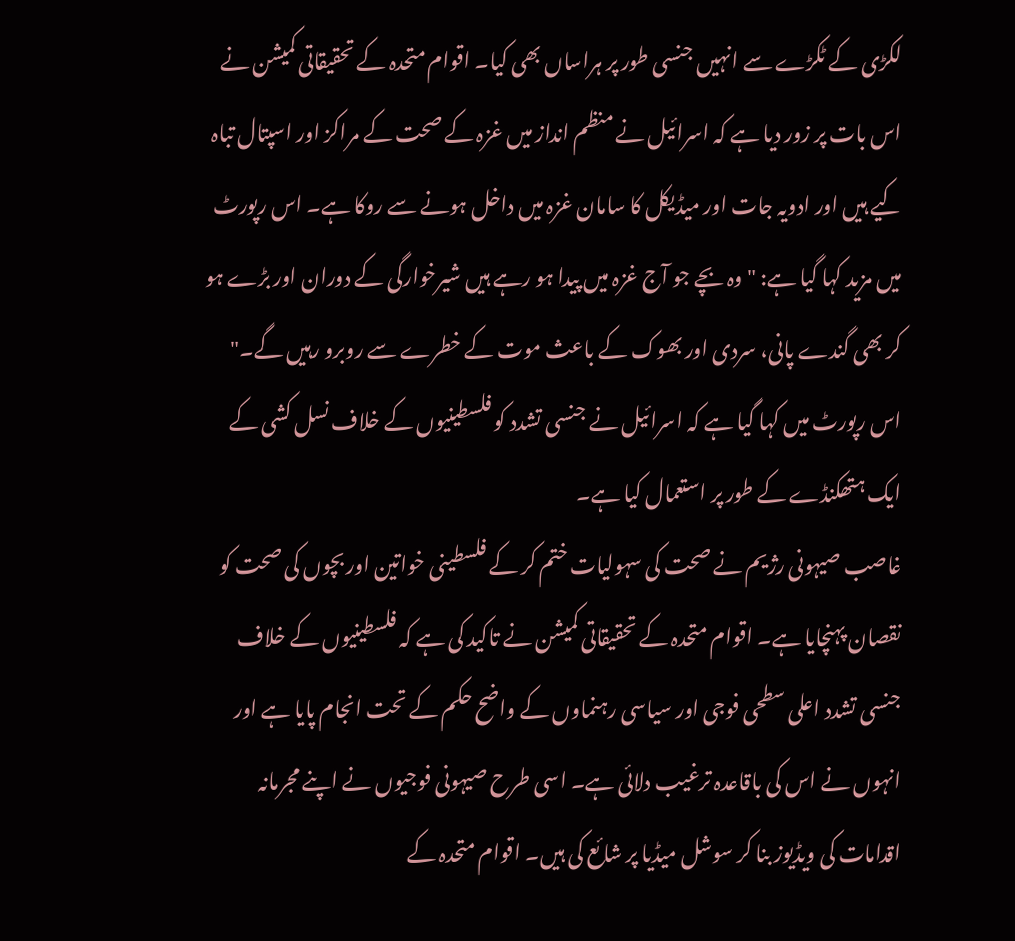لکڑی کے ٹکڑے سے انہیں جنسی طور پر ہراساں بھی کیا۔ اقوام متحدہ کے تحقیقاتی کمیشن نے اس بات پر زور دیا ہے کہ اسرائیل نے منظم انداز میں غزہ کے صحت کے مراکز اور اسپتال تباہ کیے ہیں اور ادویہ جات اور میڈیکل کا سامان غزہ میں داخل ہونے سے روکا ہے۔ اس رپورٹ میں مزید کہا گیا ہے: "وہ بچے جو آج غزہ میں پیدا ہو رہے ہیں شیرخوارگی کے دوران اور بڑے ہو کر بھی گندے پانی، سردی اور بھوک کے باعث موت کے خطرے سے روبرو رہیں گے۔" اس رپورٹ میں کہا گیا ہے کہ اسرائیل نے جنسی تشدد کو فلسطینیوں کے خلاف نسل کشی کے ایک ہتھکنڈے کے طور پر استعمال کیا ہے۔
غاصب صیہونی رژیم نے صحت کی سہولیات ختم کر کے فلسطینی خواتین اور بچوں کی صحت کو نقصان پہنچایا ہے۔ اقوام متحدہ کے تحقیقاتی کمیشن نے تاکید کی ہے کہ فلسطینیوں کے خلاف جنسی تشدد اعلی سطحی فوجی اور سیاسی رہنماوں کے واضح حکم کے تحت انجام پایا ہے اور انہوں نے اس کی باقاعدہ ترغیب دلائی ہے۔ اسی طرح صیہونی فوجیوں نے اپنے مجرمانہ اقدامات کی ویڈیوز بنا کر سوشل میڈیا پر شائع کی ہیں۔ اقوام متحدہ کے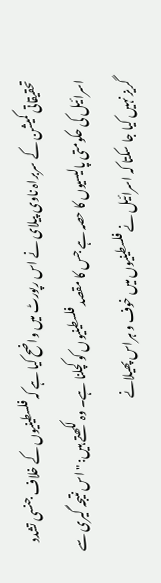تحقیقاتی کمیشن کے سربراہ ناوی پیلای نے اس رپورٹ میں واضح کیا ہے کہ فلسطینیوں کے خلاف جنسی تشدد اسرائیل کی حکومتی پالیسیوں کا حصہ ہے جس کا مقصد فلسطینیوں کو کچلنا ہے۔ وہ لکھتے ہیں: "اس نتیجہ گیری سے گریز نہیں کیا جا سکتا کہ اسرائیل نے فلسطینیوں میں خوف و ہراس پھیلانے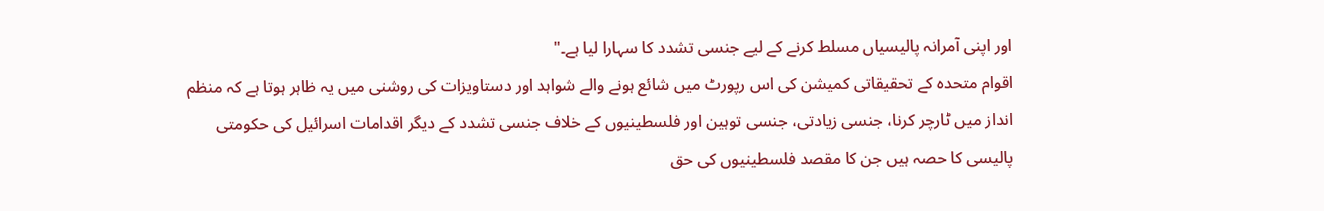اور اپنی آمرانہ پالیسیاں مسلط کرنے کے لیے جنسی تشدد کا سہارا لیا ہے۔"
اقوام متحدہ کے تحقیقاتی کمیشن کی اس رپورٹ میں شائع ہونے والے شواہد اور دستاویزات کی روشنی میں یہ ظاہر ہوتا ہے کہ منظم انداز میں ٹارچر کرنا، جنسی زیادتی، جنسی توہین اور فلسطینیوں کے خلاف جنسی تشدد کے دیگر اقدامات اسرائیل کی حکومتی پالیسی کا حصہ ہیں جن کا مقصد فلسطینیوں کی حق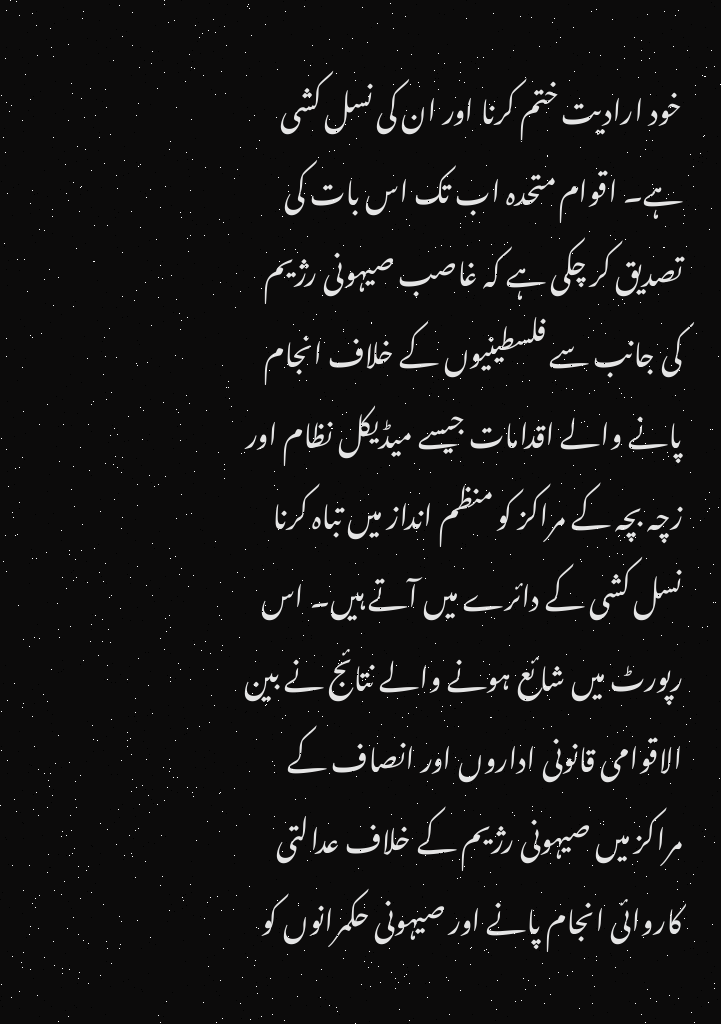خود ارادیت ختم کرنا اور ان کی نسل کشی ہے۔ اقوام متحدہ اب تک اس بات کی تصدیق کر چکی ہے کہ غاصب صیہونی رژیم کی جانب سے فلسطینیوں کے خلاف انجام پانے والے اقدامات جیسے میڈیکل نظام اور زچہ بچہ کے مراکز کو منظم انداز میں تباہ کرنا نسل کشی کے دائرے میں آتے ہیں۔ اس رپورٹ میں شائع ہونے والے نتائج نے بین الاقوامی قانونی اداروں اور انصاف کے مراکز میں صیہونی رژیم کے خلاف عدالتی کاروائی انجام پانے اور صیہونی حکمرانوں کو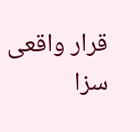قرار واقعی سزا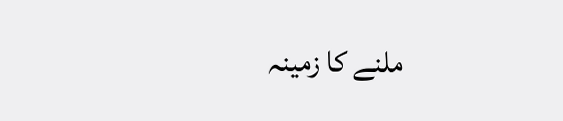ملنے کا زمینہ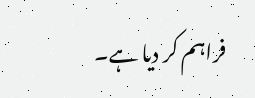فراہم کر دیا ہے۔